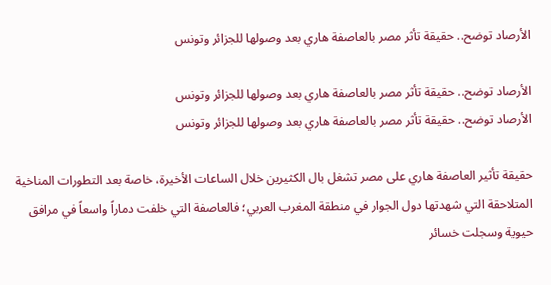الأرصاد توضح.. حقيقة تأثر مصر بالعاصفة هاري بعد وصولها للجزائر وتونس

الأرصاد توضح.. حقيقة تأثر مصر بالعاصفة هاري بعد وصولها للجزائر وتونس
الأرصاد توضح.. حقيقة تأثر مصر بالعاصفة هاري بعد وصولها للجزائر وتونس

حقيقة تأثير العاصفة هاري على مصر تشغل بال الكثيرين خلال الساعات الأخيرة، خاصة بعد التطورات المناخية المتلاحقة التي شهدتها دول الجوار في منطقة المغرب العربي؛ فالعاصفة التي خلفت دماراً واسعاً في مرافق حيوية وسجلت خسائر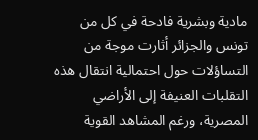مادية وبشرية فادحة في كل من تونس والجزائر أثارت موجة من التساؤلات حول احتمالية انتقال هذه التقلبات العنيفة إلى الأراضي المصرية، ورغم المشاهد القوية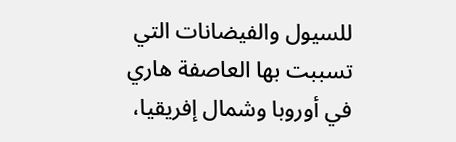للسيول والفيضانات التي تسببت بها العاصفة هاري في أوروبا وشمال إفريقيا،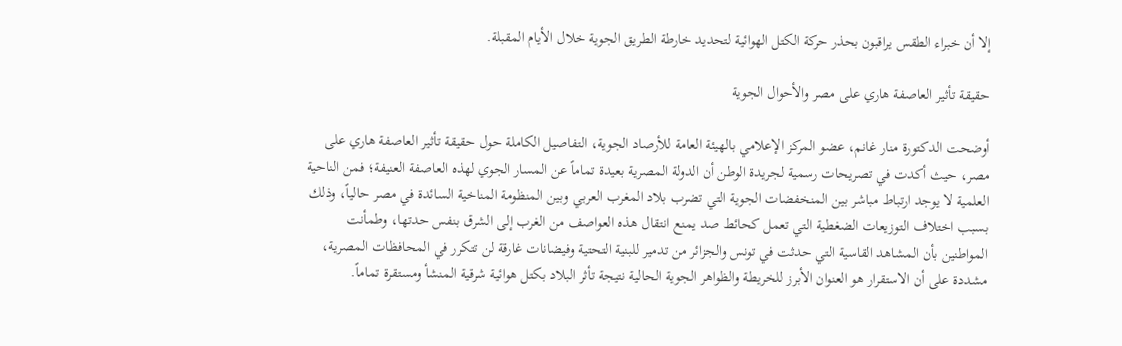إلا أن خبراء الطقس يراقبون بحذر حركة الكتل الهوائية لتحديد خارطة الطريق الجوية خلال الأيام المقبلة.

حقيقة تأثير العاصفة هاري على مصر والأحوال الجوية

أوضحت الدكتورة منار غانم، عضو المركز الإعلامي بالهيئة العامة للأرصاد الجوية، التفاصيل الكاملة حول حقيقة تأثير العاصفة هاري على مصر، حيث أكدت في تصريحات رسمية لجريدة الوطن أن الدولة المصرية بعيدة تماماً عن المسار الجوي لهذه العاصفة العنيفة؛ فمن الناحية العلمية لا يوجد ارتباط مباشر بين المنخفضات الجوية التي تضرب بلاد المغرب العربي وبين المنظومة المناخية السائدة في مصر حالياً، وذلك بسبب اختلاف التوزيعات الضغطية التي تعمل كحائط صد يمنع انتقال هذه العواصف من الغرب إلى الشرق بنفس حدتها، وطمأنت المواطنين بأن المشاهد القاسية التي حدثت في تونس والجزائر من تدمير للبنية التحتية وفيضانات غارقة لن تتكرر في المحافظات المصرية، مشددة على أن الاستقرار هو العنوان الأبرز للخريطة والظواهر الجوية الحالية نتيجة تأثر البلاد بكتل هوائية شرقية المنشأ ومستقرة تماماً.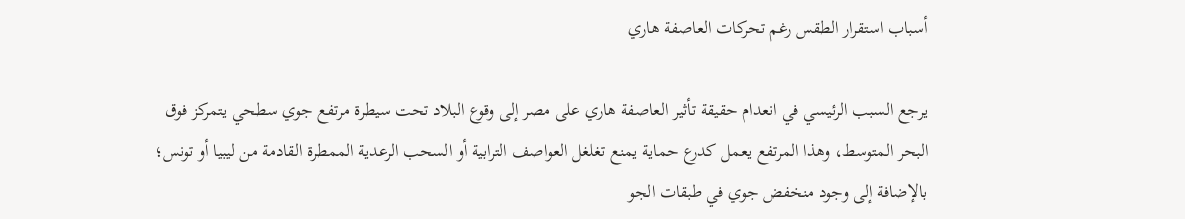أسباب استقرار الطقس رغم تحركات العاصفة هاري

يرجع السبب الرئيسي في انعدام حقيقة تأثير العاصفة هاري على مصر إلى وقوع البلاد تحت سيطرة مرتفع جوي سطحي يتمركز فوق البحر المتوسط، وهذا المرتفع يعمل كدرع حماية يمنع تغلغل العواصف الترابية أو السحب الرعدية الممطرة القادمة من ليبيا أو تونس؛ بالإضافة إلى وجود منخفض جوي في طبقات الجو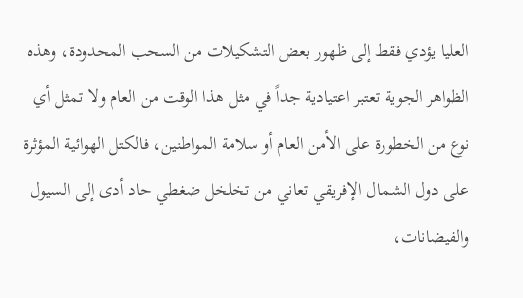العليا يؤدي فقط إلى ظهور بعض التشكيلات من السحب المحدودة، وهذه الظواهر الجوية تعتبر اعتيادية جداً في مثل هذا الوقت من العام ولا تمثل أي نوع من الخطورة على الأمن العام أو سلامة المواطنين، فالكتل الهوائية المؤثرة على دول الشمال الإفريقي تعاني من تخلخل ضغطي حاد أدى إلى السيول والفيضانات،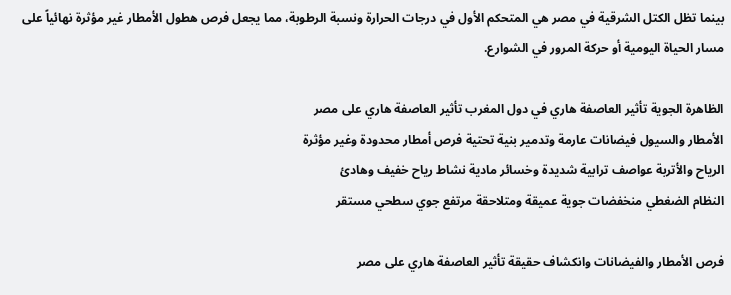بينما تظل الكتل الشرقية في مصر هي المتحكم الأول في درجات الحرارة ونسبة الرطوبة، مما يجعل فرص هطول الأمطار غير مؤثرة نهائياً على مسار الحياة اليومية أو حركة المرور في الشوارع.

الظاهرة الجوية تأثير العاصفة هاري في دول المغرب تأثير العاصفة هاري على مصر
الأمطار والسيول فيضانات عارمة وتدمير بنية تحتية فرص أمطار محدودة وغير مؤثرة
الرياح والأتربة عواصف ترابية شديدة وخسائر مادية نشاط رياح خفيف وهادئ
النظام الضغطي منخفضات جوية عميقة ومتلاحقة مرتفع جوي سطحي مستقر

فرص الأمطار والفيضانات وانكشاف حقيقة تأثير العاصفة هاري على مصر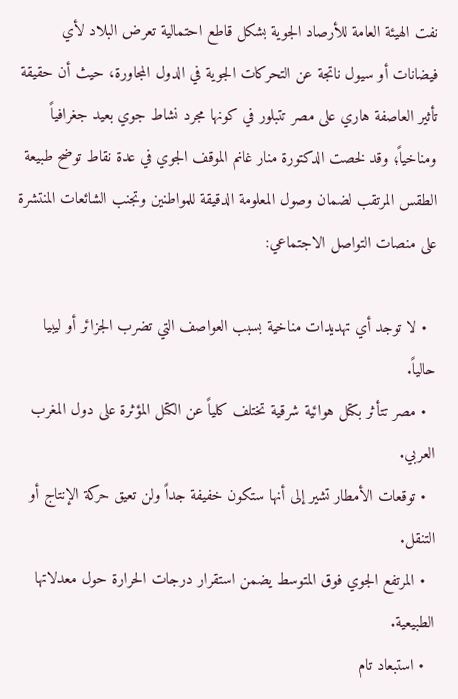نفت الهيئة العامة للأرصاد الجوية بشكل قاطع احتمالية تعرض البلاد لأي فيضانات أو سيول ناتجة عن التحركات الجوية في الدول المجاورة، حيث أن حقيقة تأثير العاصفة هاري على مصر تتبلور في كونها مجرد نشاط جوي بعيد جغرافياً ومناخياً؛ وقد لخصت الدكتورة منار غانم الموقف الجوي في عدة نقاط توضح طبيعة الطقس المرتقب لضمان وصول المعلومة الدقيقة للمواطنين وتجنب الشائعات المنتشرة على منصات التواصل الاجتماعي:

  • لا توجد أي تهديدات مناخية بسبب العواصف التي تضرب الجزائر أو ليبيا حالياً.
  • مصر تتأثر بكتل هوائية شرقية تختلف كلياً عن الكتل المؤثرة على دول المغرب العربي.
  • توقعات الأمطار تشير إلى أنها ستكون خفيفة جداً ولن تعيق حركة الإنتاج أو التنقل.
  • المرتفع الجوي فوق المتوسط يضمن استقرار درجات الحرارة حول معدلاتها الطبيعية.
  • استبعاد تام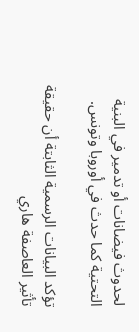لحدوث فيضانات أو تدمير في البنية التحتية كما حدث في أوروبا وتونس.

تؤكد البيانات الرسمية الثابتة أن حقيقة تأثير العاصفة هاري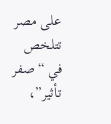على مصر تتلخص في “صفر تأثير”،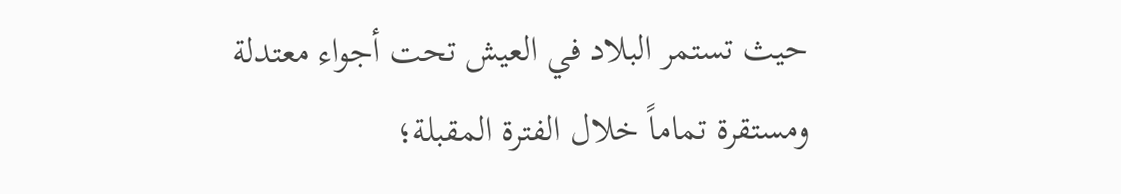حيث تستمر البلاد في العيش تحت أجواء معتدلة ومستقرة تماماً خلال الفترة المقبلة؛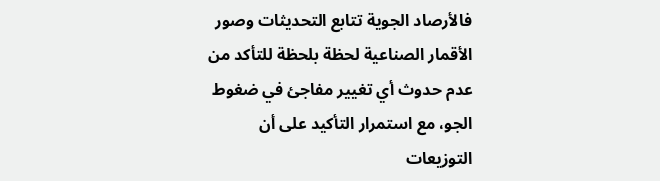فالأرصاد الجوية تتابع التحديثات وصور الأقمار الصناعية لحظة بلحظة للتأكد من عدم حدوث أي تغيير مفاجئ في ضغوط الجو، مع استمرار التأكيد على أن التوزيعات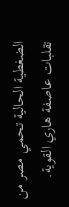الضغطية الحالية تحمي مصر من تقلبات عاصفة هاري القوية.